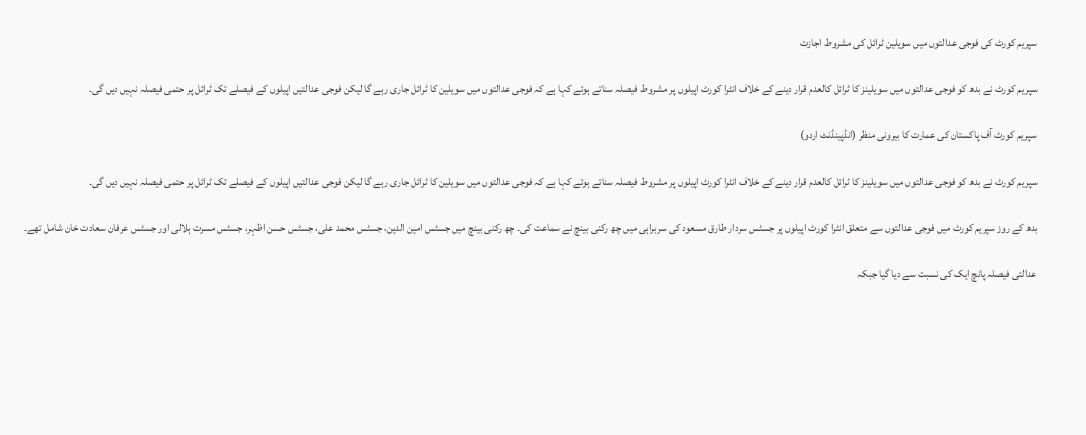سپریم کورٹ کی فوجی عدالتوں میں سویلین ٹرائل کی مشروط اجازت

سپریم کورٹ نے بدھ کو فوجی عدالتوں میں سویلینز کا ٹرائل کالعدم قرار دینے کے خلاف انٹرا کورٹ اپیلوں پر مشروط فیصلہ سناتے ہوئے کہا ہے کہ فوجی عدالتوں میں سویلین کا ٹرائل جاری رہے گا لیکن فوجی عدالتیں اپیلوں کے فیصلے تک ٹرائل پر حتمی فیصلہ نہیں دیں گی۔

سپریم کورٹ آف پاکستان کی عمارت کا بیرونی منظر (انڈپینڈنٹ اردو)

سپریم کورٹ نے بدھ کو فوجی عدالتوں میں سویلینز کا ٹرائل کالعدم قرار دینے کے خلاف انٹرا کورٹ اپیلوں پر مشروط فیصلہ سناتے ہوئے کہا ہے کہ فوجی عدالتوں میں سویلین کا ٹرائل جاری رہے گا لیکن فوجی عدالتیں اپیلوں کے فیصلے تک ٹرائل پر حتمی فیصلہ نہیں دیں گی۔

بدھ کے روز سپریم کورٹ میں فوجی عدالتوں سے متعلق انٹرا کورٹ اپیلوں پر جسٹس سردار طارق مسعود کی سربراہی میں چھ رکنی بینچ نے سماعت کی۔ چھ رکنی بینچ میں جسٹس امین الدین، جسٹس محمد علی، جسٹس حسن اظہر، جسٹس مسرت ہلالی اور جسٹس عرفان سعادت خان شامل تھے۔

عدالتی فیصلہ پانچ ایک کی نسبت سے دیا گیا جبکہ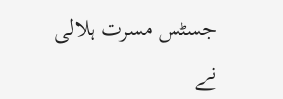جسٹس مسرت ہلالی نے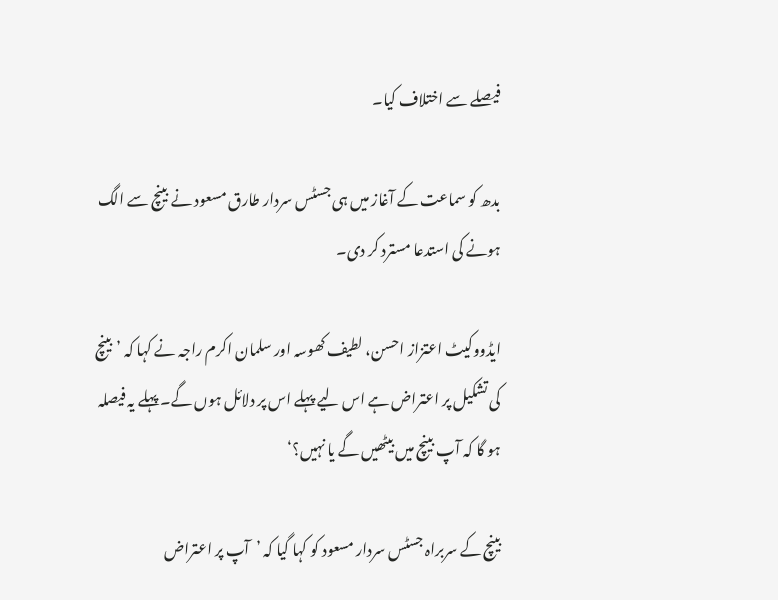فیصلے سے اختلاف کیا۔

بدھ کو سماعت کے آغاز میں ہی جسٹس سردار طارق مسعود نے بینچ سے الگ ہونے کی استدعا مسترد کر دی۔

ایڈووکیٹ اعتزاز احسن، لطیف کھوسہ اور سلمان اکرم راجہ نے کہا کہ ’بینچ کی تشکیل پر اعتراض ہے اس لیے پہلے اس پر دلائل ہوں گے۔ پہلے یہ فیصلہ ہو گا کہ آپ بینچ میں بیٹھیں گے یا نہیں؟‘

بینچ کے سربراہ جسٹس سردار مسعود کو کہا گیا کہ ’آپ پر اعتراض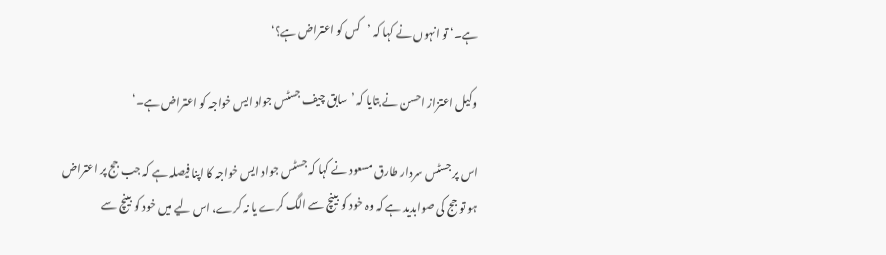ہے۔‘ تو انہوں نے کہا کہ ’کس کو اعتراض ہے؟‘

وکیل اعتزاز احسن نے بتایا کہ ’سابق چیف جسٹس جواد ایس خواجہ کو اعتراض ہے۔‘

اس پر جسٹس سردار طارق مسعود نے کہا کہ جسٹس جواد ایس خواجہ کا اپنا فیصلہ ہے کہ جب جج پر اعتراض ہو تو جج کی صوابدید ہے کہ وہ خود کو بینچ سے الگ کرے یا نہ کرے، اس لیے میں خود کو بینچ سے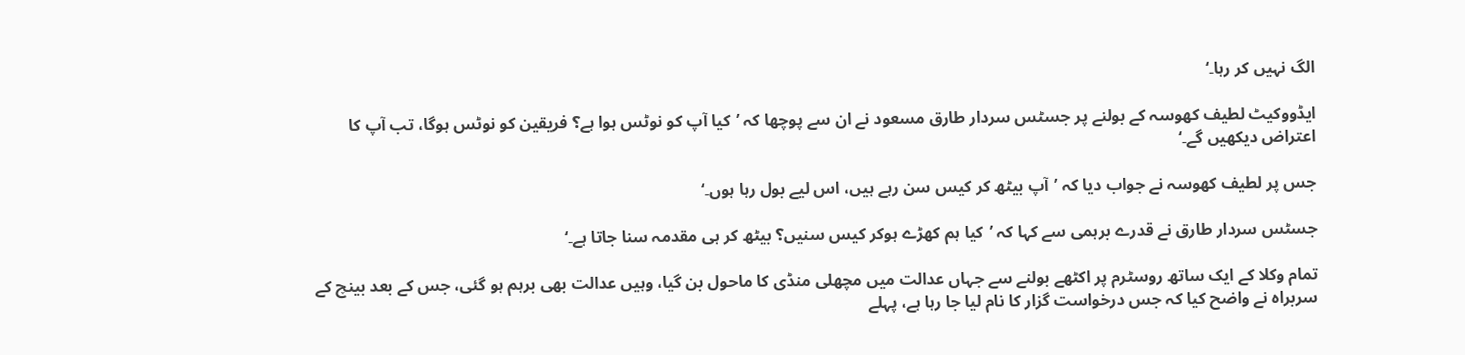الگ نہیں کر رہا۔‘

ایڈووکیٹ لطیف کھوسہ کے بولنے پر جسٹس سردار طارق مسعود نے ان سے پوچھا کہ ’کیا آپ کو نوٹس ہوا ہے؟ فریقین کو نوٹس ہوگا، تب آپ کا اعتراض دیکھیں گے۔‘

جس پر لطیف کھوسہ نے جواب دیا کہ ’آپ بیٹھ کر کیس سن رہے ہیں، اس لیے بول رہا ہوں۔‘

جسٹس سردار طارق نے قدرے برہمی سے کہا کہ ’کیا ہم کھڑے ہوکر کیس سنیں؟ بیٹھ کر ہی مقدمہ سنا جاتا ہے۔‘

تمام وکلا کے ایک ساتھ روسٹرم پر اکٹھے بولنے سے جہاں عدالت میں مچھلی منڈی کا ماحول بن گیا، وہیں عدالت بھی برہم ہو گئی، جس کے بعد بینچ کے سربراہ نے واضح کیا کہ جس درخواست گزار کا نام لیا جا رہا ہے، پہلے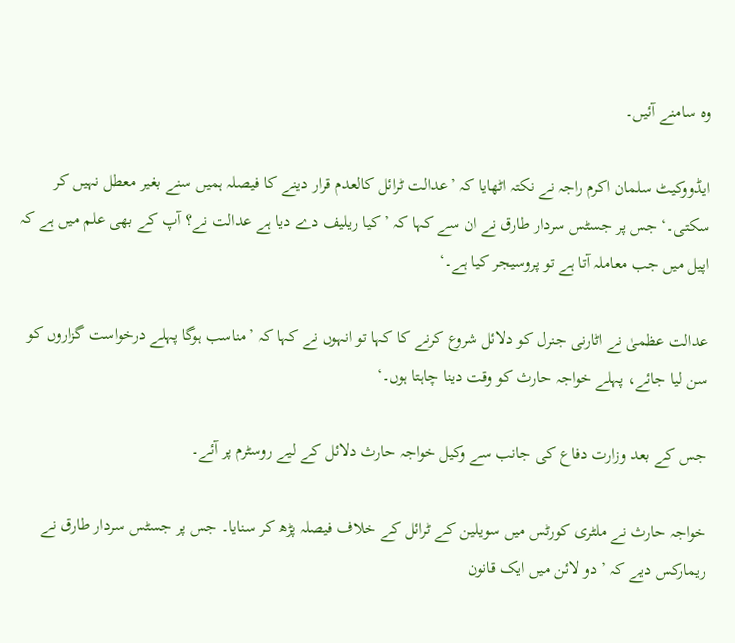وہ سامنے آئیں۔

ایڈووکیٹ سلمان اکرم راجہ نے نکتہ اٹھایا کہ ’عدالت ٹرائل کالعدم قرار دینے کا فیصلہ ہمیں سنے بغیر معطل نہیں کر سکتی۔‘ جس پر جسٹس سردار طارق نے ان سے کہا کہ ’کیا ریلیف دے دیا ہے عدالت نے؟ آپ کے بھی علم میں ہے کہ اپیل میں جب معاملہ آتا ہے تو پروسیجر کیا ہے۔‘

عدالت عظمیٰ نے اٹارنی جنرل کو دلائل شروع کرنے کا کہا تو انہوں نے کہا کہ ’مناسب ہوگا پہلے درخواست گزاروں کو سن لیا جائے، پہلے خواجہ حارث کو وقت دینا چاہتا ہوں۔‘

جس کے بعد وزارت دفاع کی جانب سے وکیل خواجہ حارث دلائل کے لیے روسٹرم پر آئے۔

خواجہ حارث نے ملٹری کورٹس میں سویلین کے ٹرائل کے خلاف فیصلہ پڑھ کر سنایا۔ جس پر جسٹس سردار طارق نے ریمارکس دیے کہ ’دو لائن میں ایک قانون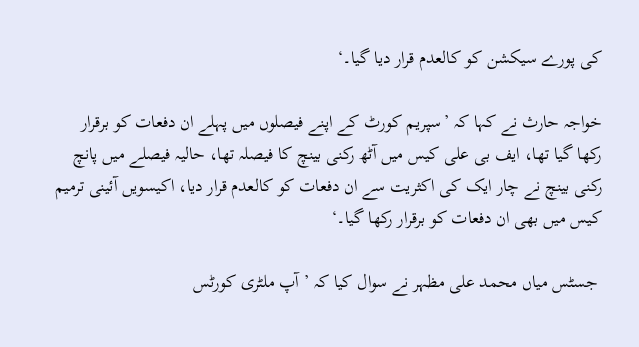کی پورے سیکشن کو کالعدم قرار دیا گیا۔‘

خواجہ حارث نے کہا کہ ’سپریم کورٹ کے اپنے فیصلوں میں پہلے ان دفعات کو برقرار رکھا گیا تھا، ایف بی علی کیس میں آٹھ رکنی بینچ کا فیصلہ تھا، حالیہ فیصلے میں پانچ رکنی بینچ نے چار ایک کی اکثریت سے ان دفعات کو کالعدم قرار دیا، اکیسویں آئینی ترمیم کیس میں بھی ان دفعات کو برقرار رکھا گیا۔‘

 جسٹس میاں محمد علی مظہر نے سوال کیا کہ ’آپ ملٹری کورٹس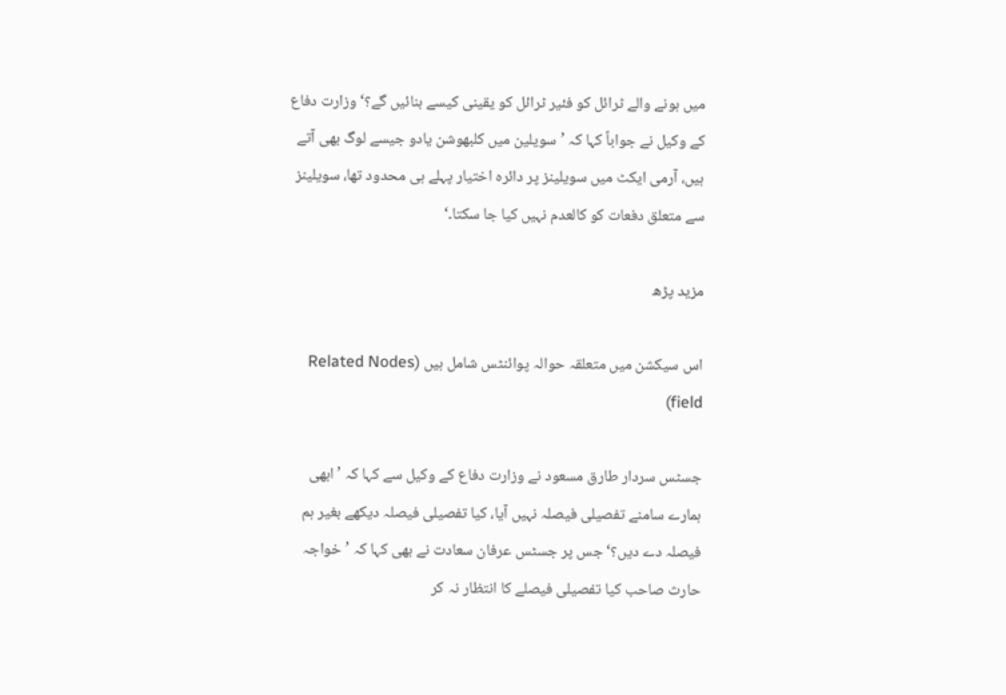میں ہونے والے ٹرائل کو فئیر ٹرائل کو یقینی کیسے بنائیں گے؟‘ وزارت دفاع کے وکیل نے جواباً کہا کہ ’سویلین میں کلبھوشن یادو جیسے لوگ بھی آتے ہیں، آرمی ایکٹ میں سویلینز پر دائرہ اختیار پہلے ہی محدود تھا، سویلینز سے متعلق دفعات کو کالعدم نہیں کیا جا سکتا۔‘

مزید پڑھ

اس سیکشن میں متعلقہ حوالہ پوائنٹس شامل ہیں (Related Nodes field)

جسٹس سردار طارق مسعود نے وزارت دفاع کے وکیل سے کہا کہ ’ابھی ہمارے سامنے تفصیلی فیصلہ نہیں آیا، کیا تفصیلی فیصلہ دیکھے بغیر ہم فیصلہ دے دیں؟‘ جس پر جسٹس عرفان سعادت نے بھی کہا کہ ’خواجہ حارث صاحب کیا تفصیلی فیصلے کا انتظار نہ کر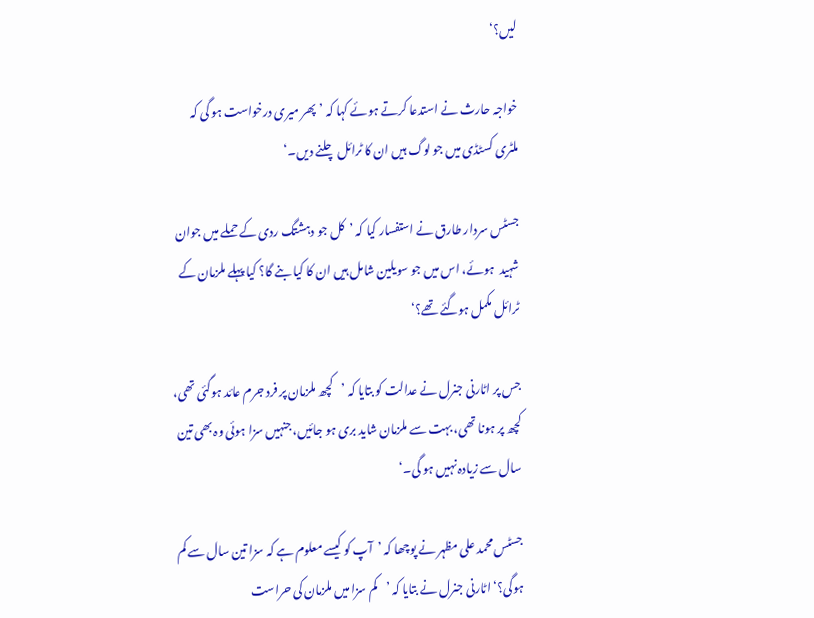لیں؟‘

خواجہ حارث نے استدعا کرتے ہوئے کہا کہ ’پھر میری درخواست ہو گی کہ ملٹری کسٹڈی میں جو لوگ ہیں ان کا ٹرائل چلنے دیں۔‘

جسٹس سردار طارق نے استفسار کیا کہ ’کل جو دہشتگ ردی کے حملے میں جوان شہید  ہوئے، اس میں جو سویلین شامل ہیں ان کا کیا بنے گا؟ کیا پہلے ملزمان کے ٹرائل مکمل ہوگئے تھے؟‘

جس پر اٹارنی جنرل نے عدالت کو بتایا کہ ’کچھ ملزمان پر فرد جرم عائد ہوگئی تھی، کچھ پر ہونا تھی، بہت سے ملزمان شاید بری ہو جائیں، جنہیں سزا ہوئی وہ بھی تین سال سے زیادہ نہیں ہو گی۔‘

جسٹس محمد علی مظہر نے پوچھا کہ ’آپ کو کیسے معلوم ہے کہ سزا تین سال سے کم ہوگی؟‘ اٹارنی جنرل نے بتایا کہ ’کم سزا میں ملزمان کی حراست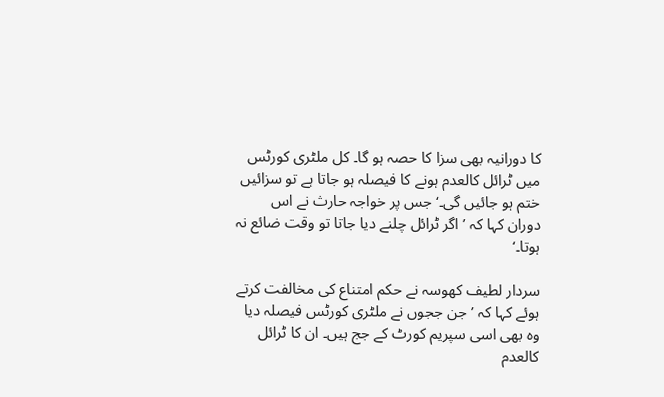کا دورانیہ بھی سزا کا حصہ ہو گا۔ کل ملٹری کورٹس میں ٹرائل کالعدم ہونے کا فیصلہ ہو جاتا ہے تو سزائیں ختم ہو جائیں گی۔‘ جس پر خواجہ حارث نے اس دوران کہا کہ ’اگر ٹرائل چلنے دیا جاتا تو وقت ضائع نہ ہوتا۔‘

سردار لطیف کھوسہ نے حکم امتناع کی مخالفت کرتے ہوئے کہا کہ ’جن ججوں نے ملٹری کورٹس فیصلہ دیا وہ بھی اسی سپریم کورٹ کے جج ہیں۔ ان کا ٹرائل کالعدم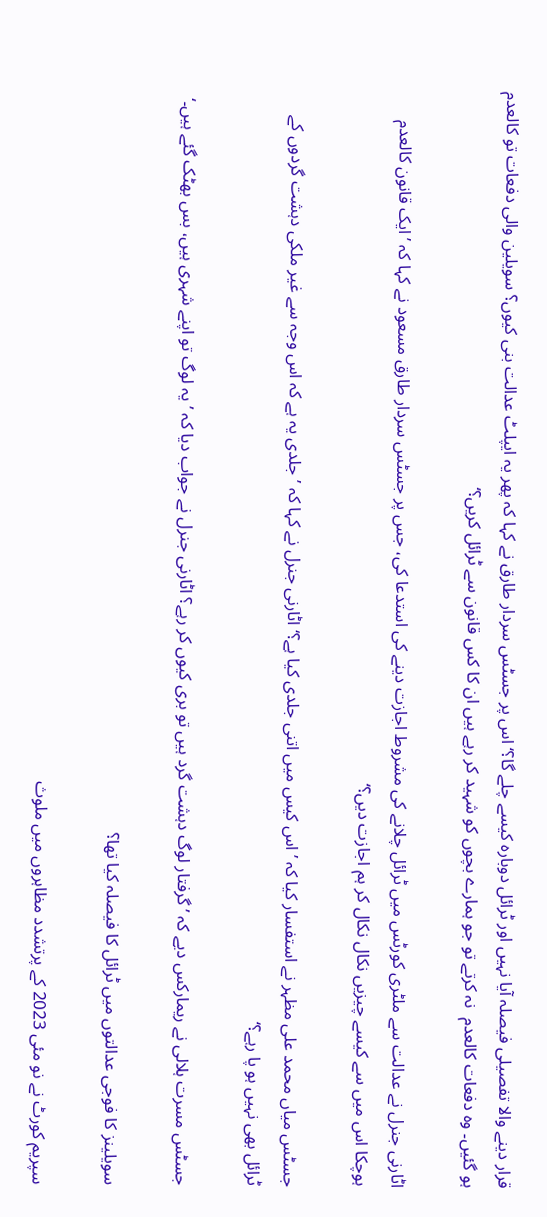قرار دینے والا تفصیلی فیصلہ آیا نہیں اور ٹرائل دوبارہ کیسے چلے گا؟‘ اس پر جسٹس سردار طارق نے کہا کہ پھر یہ ایپلٹ عدالت بنی کیوں؟ سویلین والی دفعات تو کالعدم ہو گئیں۔ وہ دفعات کالعدم  نہ کرتے تو جو ہمارے بچوں کو شہید کر رہے ہیں ان کا کس قانون سے ٹرائل کریں؟‘

اٹارنی جنرل نے عدالت سے ملٹری کورٹس میں ٹرائل چلانے کی مشروط اجازت دینے کی استدعا کی، جس پر جسٹس سردار طارق مسعود نے کہا کہ ’ایک قانون کالعدم ہوچکا اس میں سے کیسے چیزیں نکال نکال کر ہم اجازت دیں؟‘

جسٹس میاں محمد علی مظہر نے استفسار کیا کہ ’اس کیس میں اتنی جلدی کیا ہے؟‘ اٹارنی جنرل نے کہا کہ ’جلدی یہ ہے کہ اس وجہ سے غیر ملکی دہشت گردوں کے ٹرائل بھی نہیں ہو پا رہے؟‘

جسٹس مسرت ہلالی نے ریمارکس دیے کہ ’گرفتار لوگ دہشت گرد ہیں تو بری کیوں کر رہے؟ اٹارنی جنرل نے جواب دیا کہ ’یہ لوگ تو اپنے شہری ہیں، بس بھٹک گئے ہیں۔‘

سویلینز کا فوجی عدالتوں میں ٹرائل کا فیصلہ کیا تھا؟

سپریم کورٹ نے نو مئی 2023 کے پرتشدد مظاہروں میں ملوث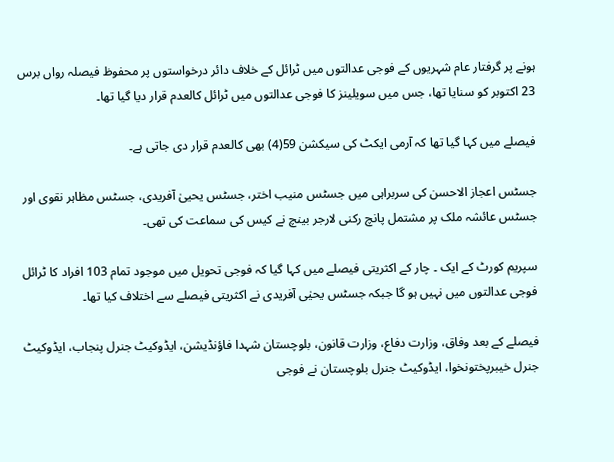ہونے پر گرفتار عام شہریوں کے فوجی عدالتوں میں ٹرائل کے خلاف دائر درخواستوں پر محفوظ فیصلہ رواں برس 23 اکتوبر کو سنایا تھا، جس میں سویلینز کا فوجی عدالتوں میں ٹرائل کالعدم قرار دیا گیا تھا۔

فیصلے میں کہا گیا تھا کہ آرمی ایکٹ کی سیکشن 59(4) بھی کالعدم قرار دی جاتی ہے۔

جسٹس اعجاز الاحسن کی سربراہی میں جسٹس منیب اختر، جسٹس یحییٰ آفریدی، جسٹس مظاہر نقوی اور جسٹس عائشہ ملک پر مشتمل پانچ رکنی لارجر بینچ نے کیس کی سماعت کی تھی۔

سپریم کورٹ کے ایک ۔ چار کے اکثریتی فیصلے میں کہا گیا کہ فوجی تحویل میں موجود تمام 103 افراد کا ٹرائل فوجی عدالتوں میں نہیں ہو گا جبکہ جسٹس یحیٰی آفریدی نے اکثریتی فیصلے سے اختلاف کیا تھا۔

فیصلے کے بعد وفاق، وزارت دفاع، وزارت قانون، بلوچستان شہدا فاؤنڈیشن، ایڈوکیٹ جنرل پنجاب، ایڈوکیٹ جنرل خیبرپختونخوا، ایڈوکیٹ جنرل بلوچستان نے فوجی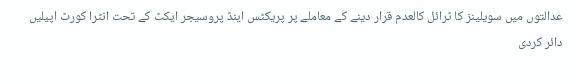عدالتوں میں سویلینز کا ٹرائل کالعدم قرار دینے کے معاملے پر پریکٹس اینڈ پروسیجر ایکٹ کے تحت انٹرا کورٹ اپیلیں دائر کردی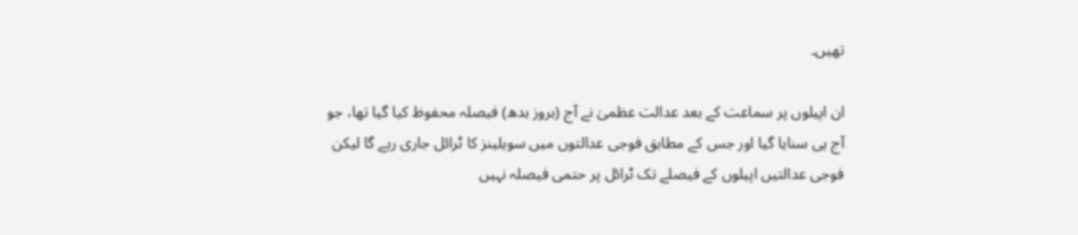تھیں۔

ان اپیلوں پر سماعت کے بعد عدالت عظمیٰ نے آج (بروز بدھ) فیصلہ محفوظ کیا گیا تھا، جو آج ہی سنایا گیا اور جس کے مطابق فوجی عدالتوں میں سویلینز کا ٹرائل جاری رہے گا لیکن فوجی عدالتیں اپیلوں کے فیصلے تک ٹرائل پر حتمی فیصلہ نہیں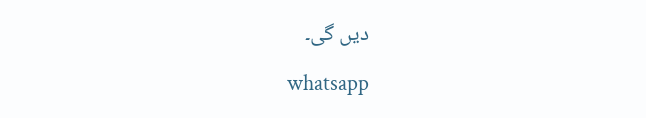دیں گی۔

whatsapp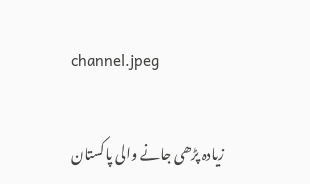channel.jpeg

زیادہ پڑھی جانے والی پاکستان